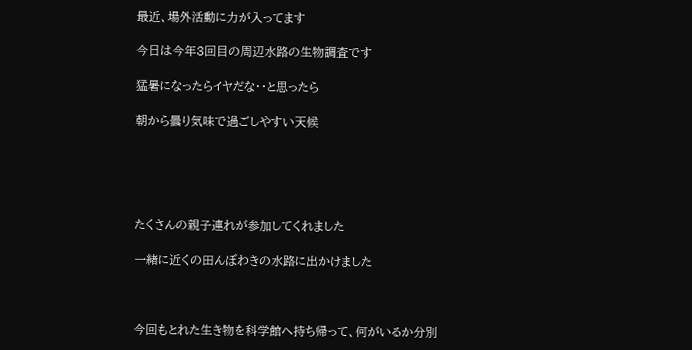最近、場外活動に力が入ってます

今日は今年3回目の周辺水路の生物調査です

猛暑になったらイヤだな・・と思ったら

朝から曇り気味で過ごしやすい天候





たくさんの親子連れが参加してくれました

一緒に近くの田んぼわきの水路に出かけました



今回もとれた生き物を科学館へ持ち帰って、何がいるか分別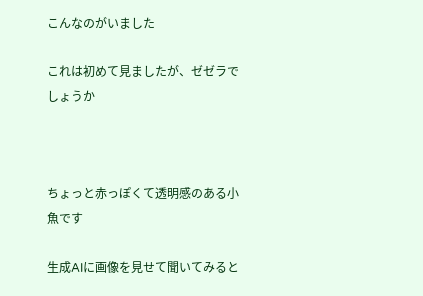こんなのがいました

これは初めて見ましたが、ゼゼラでしょうか



ちょっと赤っぽくて透明感のある小魚です

生成AIに画像を見せて聞いてみると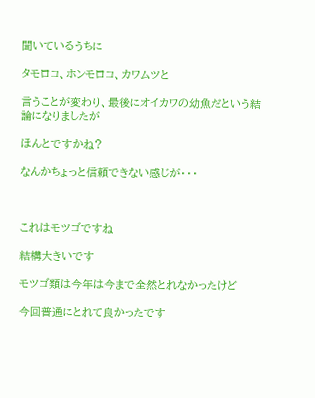聞いているうちに

タモロコ、ホンモロコ、カワムツと

言うことが変わり、最後にオイカワの幼魚だという結論になりましたが

ほんとですかね?

なんかちょっと信頼できない感じが・・・



これはモツゴですね

結構大きいです

モツゴ類は今年は今まで全然とれなかったけど

今回普通にとれて良かったです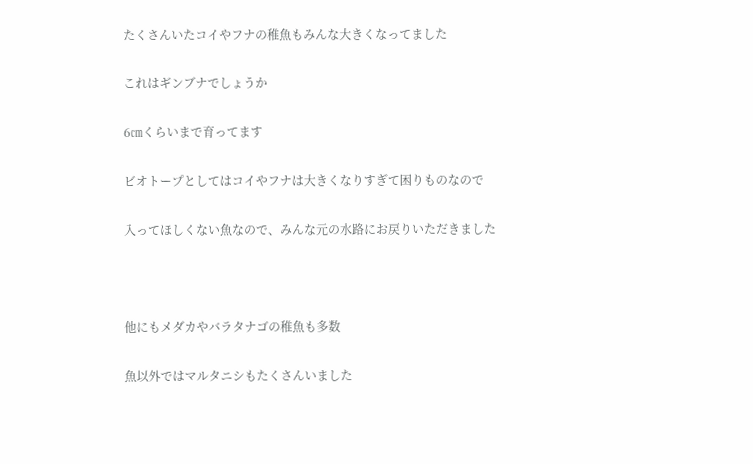たくさんいたコイやフナの稚魚もみんな大きくなってました

これはギンブナでしょうか

6㎝くらいまで育ってます

ビオトープとしてはコイやフナは大きくなりすぎて困りものなので

入ってほしくない魚なので、みんな元の水路にお戻りいただきました



他にもメダカやバラタナゴの稚魚も多数

魚以外ではマルタニシもたくさんいました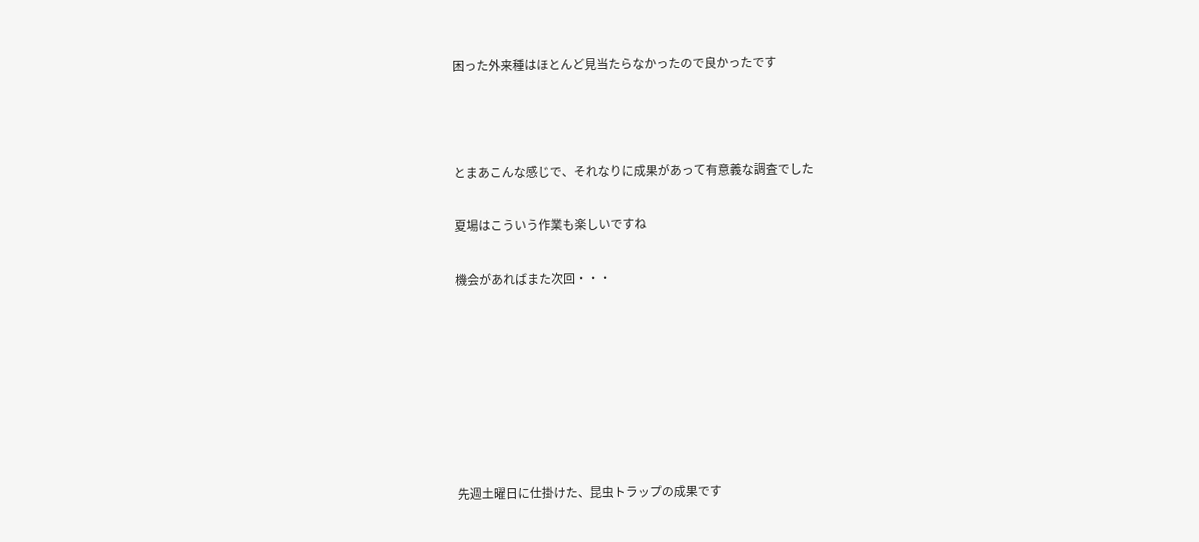困った外来種はほとんど見当たらなかったので良かったです



とまあこんな感じで、それなりに成果があって有意義な調査でした

夏場はこういう作業も楽しいですね

機会があればまた次回・・・







先週土曜日に仕掛けた、昆虫トラップの成果です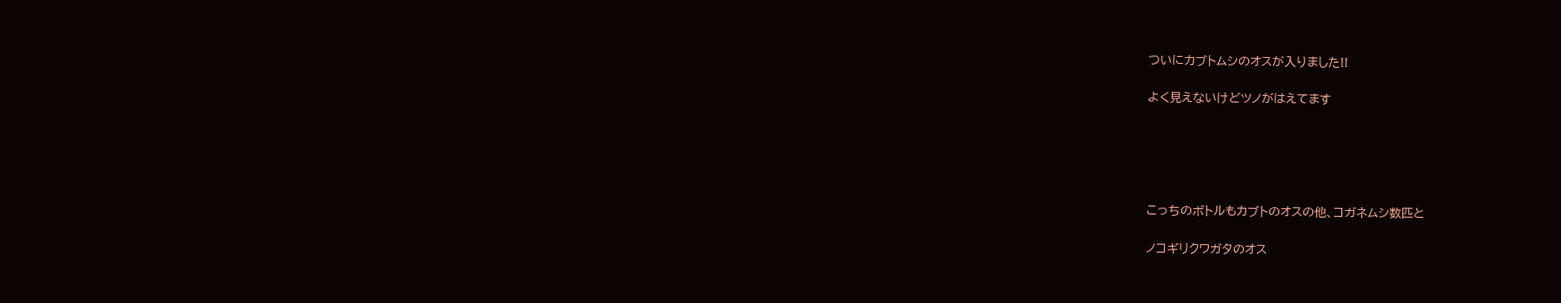ついにカブトムシのオスが入りました!!

よく見えないけどツノがはえてます





こっちのボトルもカブトのオスの他、コガネムシ数匹と

ノコギリクワガタのオス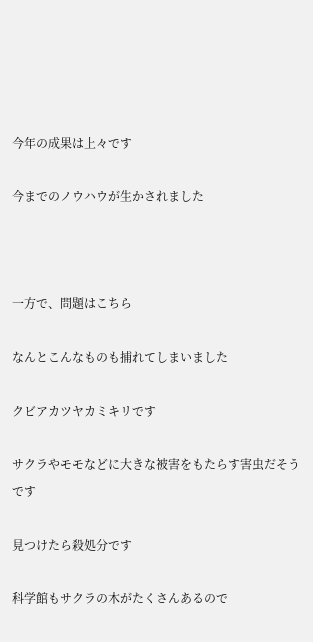今年の成果は上々です

今までのノウハウが生かされました



一方で、問題はこちら

なんとこんなものも捕れてしまいました

クビアカツヤカミキリです

サクラやモモなどに大きな被害をもたらす害虫だそうです

見つけたら殺処分です

科学館もサクラの木がたくさんあるので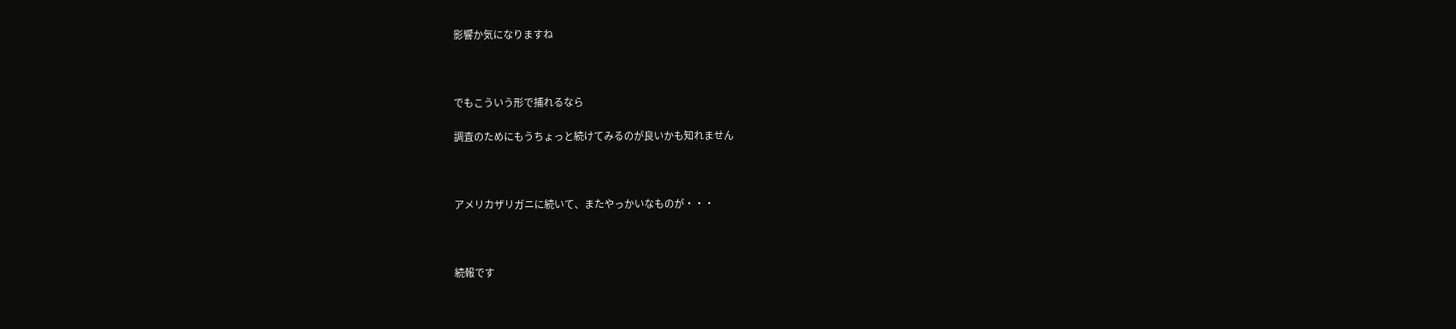影響か気になりますね



でもこういう形で捕れるなら

調査のためにもうちょっと続けてみるのが良いかも知れません



アメリカザリガニに続いて、またやっかいなものが・・・



続報です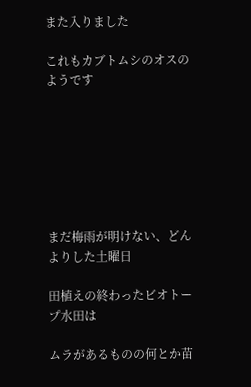また入りました

これもカブトムシのオスのようです







まだ梅雨が明けない、どんよりした土曜日

田植えの終わったビオトープ水田は

ムラがあるものの何とか苗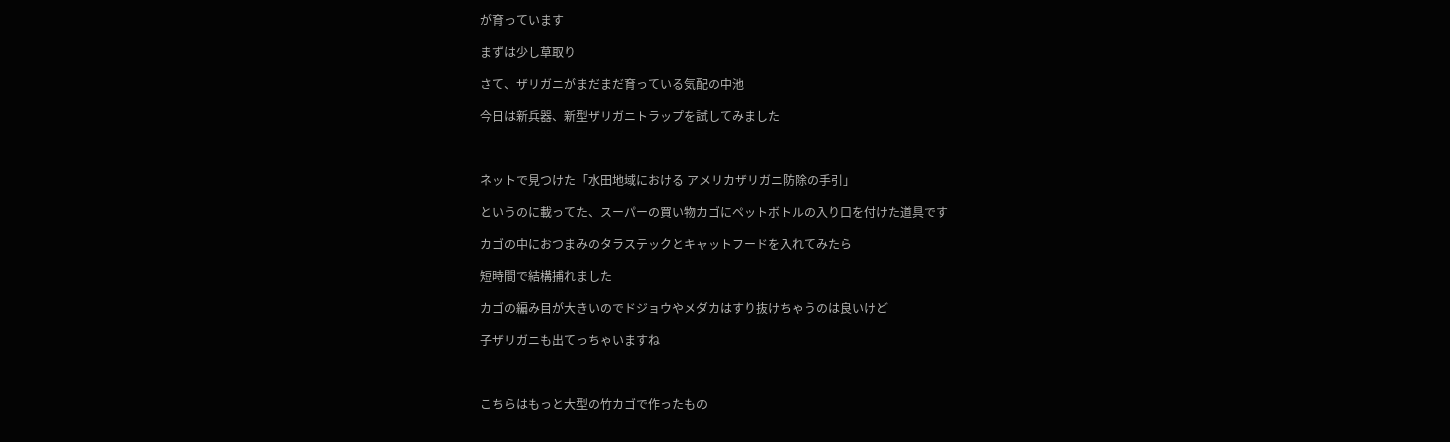が育っています

まずは少し草取り

さて、ザリガニがまだまだ育っている気配の中池

今日は新兵器、新型ザリガニトラップを試してみました



ネットで見つけた「水田地域における アメリカザリガニ防除の手引」

というのに載ってた、スーパーの買い物カゴにペットボトルの入り口を付けた道具です

カゴの中におつまみのタラステックとキャットフードを入れてみたら

短時間で結構捕れました

カゴの編み目が大きいのでドジョウやメダカはすり抜けちゃうのは良いけど

子ザリガニも出てっちゃいますね



こちらはもっと大型の竹カゴで作ったもの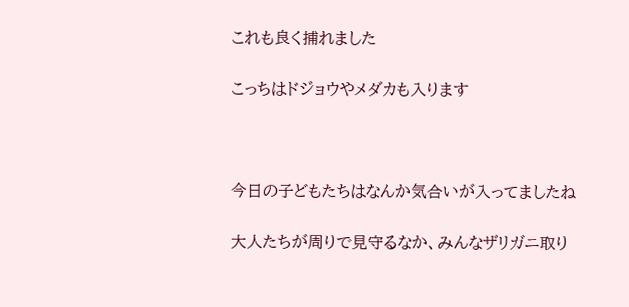これも良く捕れました

こっちはドジョウやメダカも入ります



今日の子どもたちはなんか気合いが入ってましたね

大人たちが周りで見守るなか、みんなザリガニ取り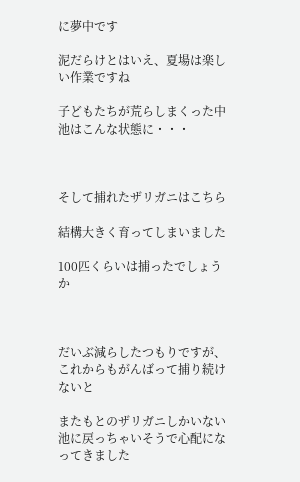に夢中です

泥だらけとはいえ、夏場は楽しい作業ですね

子どもたちが荒らしまくった中池はこんな状態に・・・



そして捕れたザリガニはこちら

結構大きく育ってしまいました

100匹くらいは捕ったでしょうか



だいぶ減らしたつもりですが、これからもがんばって捕り続けないと

またもとのザリガニしかいない池に戻っちゃいそうで心配になってきました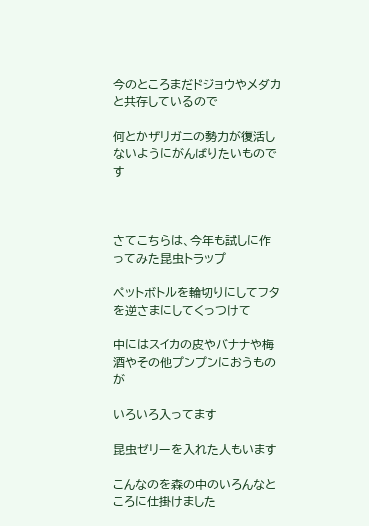今のところまだドジョウやメダカと共存しているので

何とかザリガニの勢力が復活しないようにがんばりたいものです



さてこちらは、今年も試しに作ってみた昆虫トラップ

ペットボトルを輪切りにしてフタを逆さまにしてくっつけて

中にはスイカの皮やバナナや梅酒やその他プンプンにおうものが

いろいろ入ってます

昆虫ゼリーを入れた人もいます

こんなのを森の中のいろんなところに仕掛けました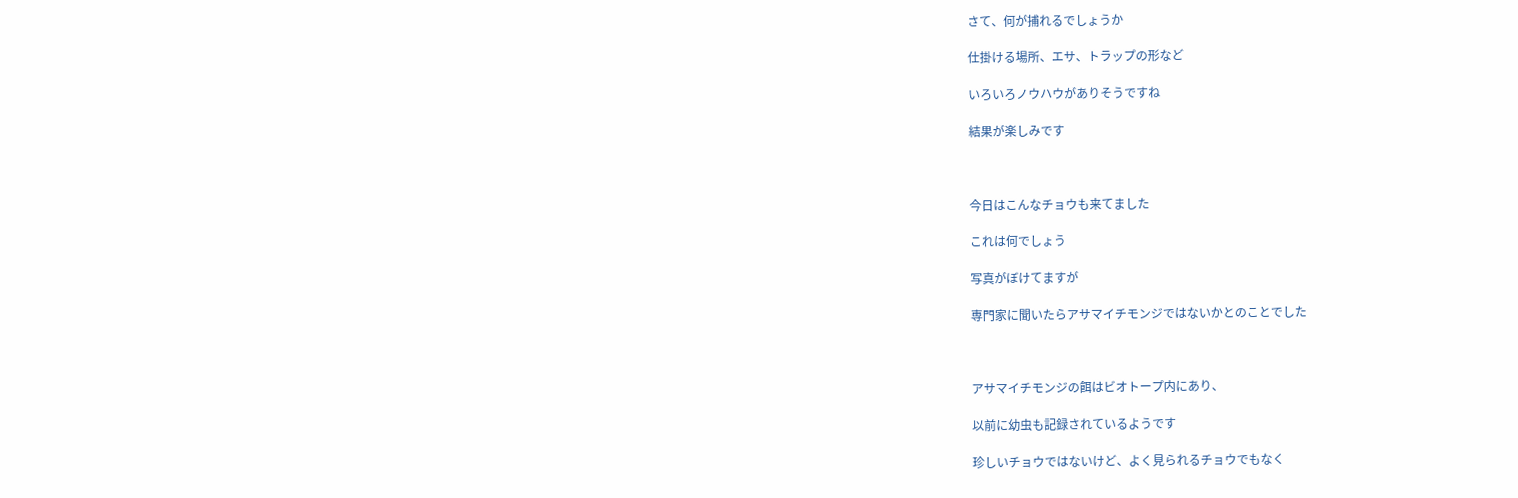さて、何が捕れるでしょうか

仕掛ける場所、エサ、トラップの形など

いろいろノウハウがありそうですね

結果が楽しみです



今日はこんなチョウも来てました

これは何でしょう

写真がぼけてますが

専門家に聞いたらアサマイチモンジではないかとのことでした



アサマイチモンジの餌はビオトープ内にあり、

以前に幼虫も記録されているようです

珍しいチョウではないけど、よく見られるチョウでもなく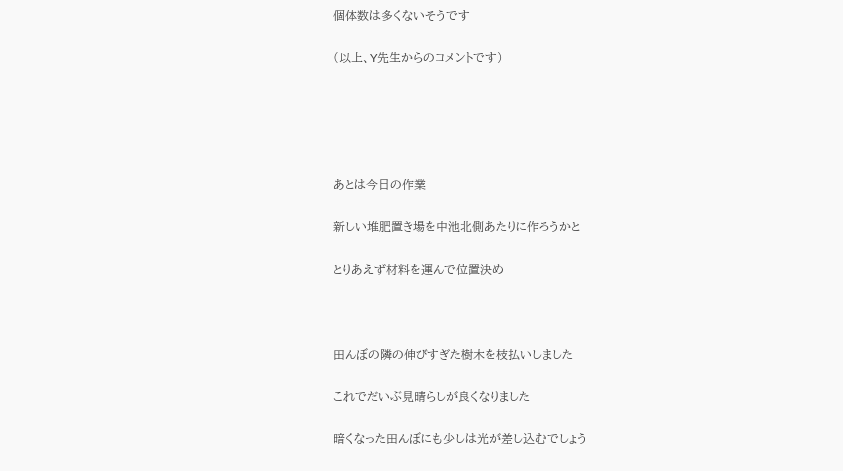個体数は多くないそうです

(以上、Y先生からのコメントです)





あとは今日の作業

新しい堆肥置き場を中池北側あたりに作ろうかと

とりあえず材料を運んで位置決め



田んぼの隣の伸びすぎた樹木を枝払いしました

これでだいぶ見晴らしが良くなりました

暗くなった田んぼにも少しは光が差し込むでしょう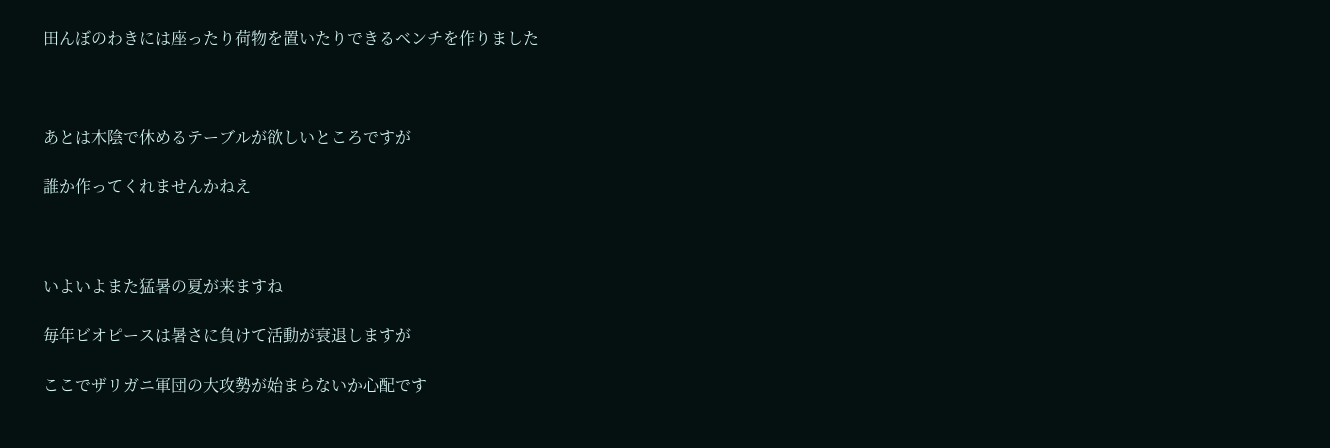田んぼのわきには座ったり荷物を置いたりできるベンチを作りました



あとは木陰で休めるテーブルが欲しいところですが

誰か作ってくれませんかねえ



いよいよまた猛暑の夏が来ますね

毎年ビオピースは暑さに負けて活動が衰退しますが

ここでザリガニ軍団の大攻勢が始まらないか心配です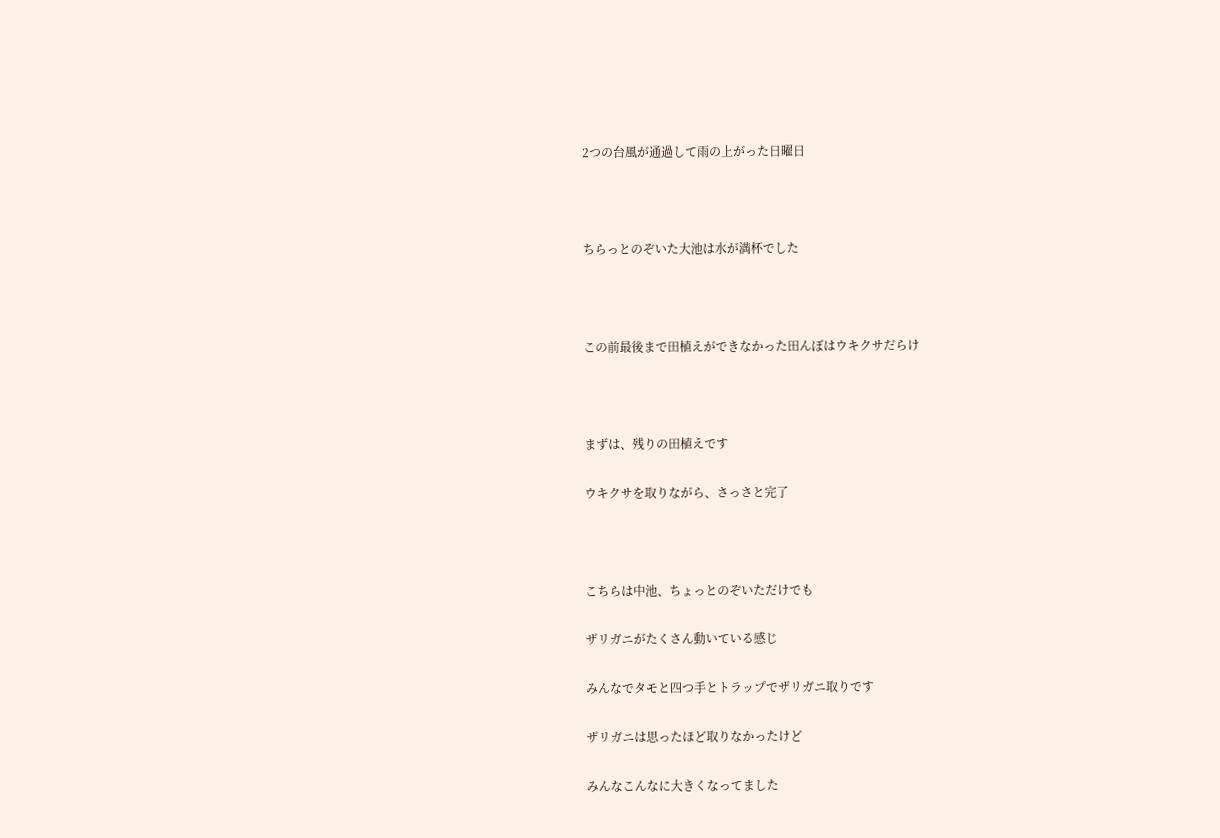2つの台風が通過して雨の上がった日曜日



ちらっとのぞいた大池は水が満杯でした



この前最後まで田植えができなかった田んぼはウキクサだらけ



まずは、残りの田植えです

ウキクサを取りながら、さっさと完了



こちらは中池、ちょっとのぞいただけでも

ザリガニがたくさん動いている感じ

みんなでタモと四つ手とトラップでザリガニ取りです

ザリガニは思ったほど取りなかったけど

みんなこんなに大きくなってました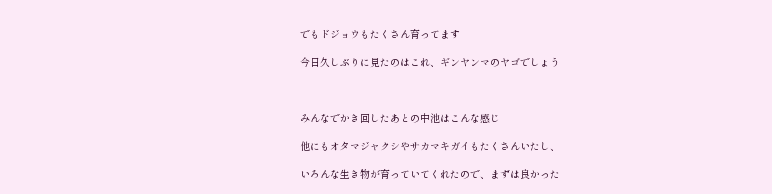でもドジョウもたくさん育ってます

今日久しぶりに見たのはこれ、ギンヤンマのヤゴでしょう



みんなでかき回したあとの中池はこんな感じ

他にもオタマジャクシやサカマキガイもたくさんいたし、

いろんな生き物が育っていてくれたので、まずは良かった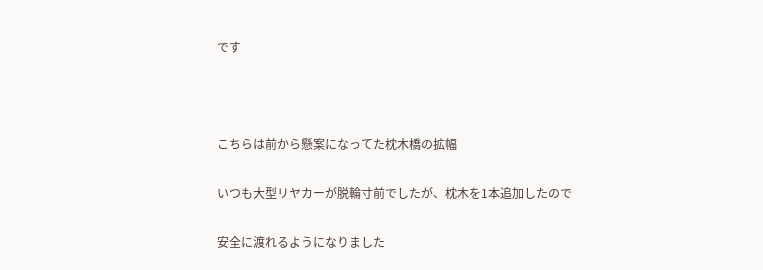です



こちらは前から懸案になってた枕木橋の拡幅

いつも大型リヤカーが脱輪寸前でしたが、枕木を1本追加したので

安全に渡れるようになりました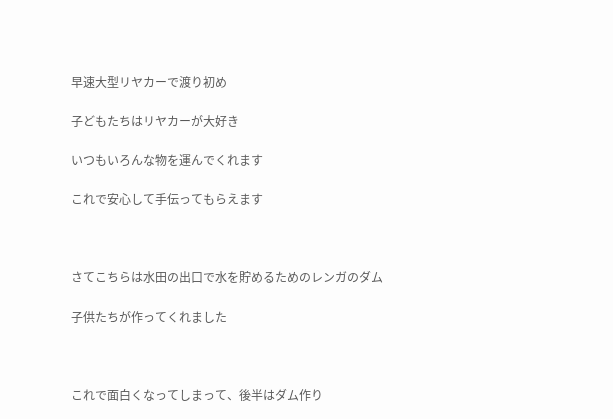早速大型リヤカーで渡り初め

子どもたちはリヤカーが大好き

いつもいろんな物を運んでくれます

これで安心して手伝ってもらえます



さてこちらは水田の出口で水を貯めるためのレンガのダム

子供たちが作ってくれました



これで面白くなってしまって、後半はダム作り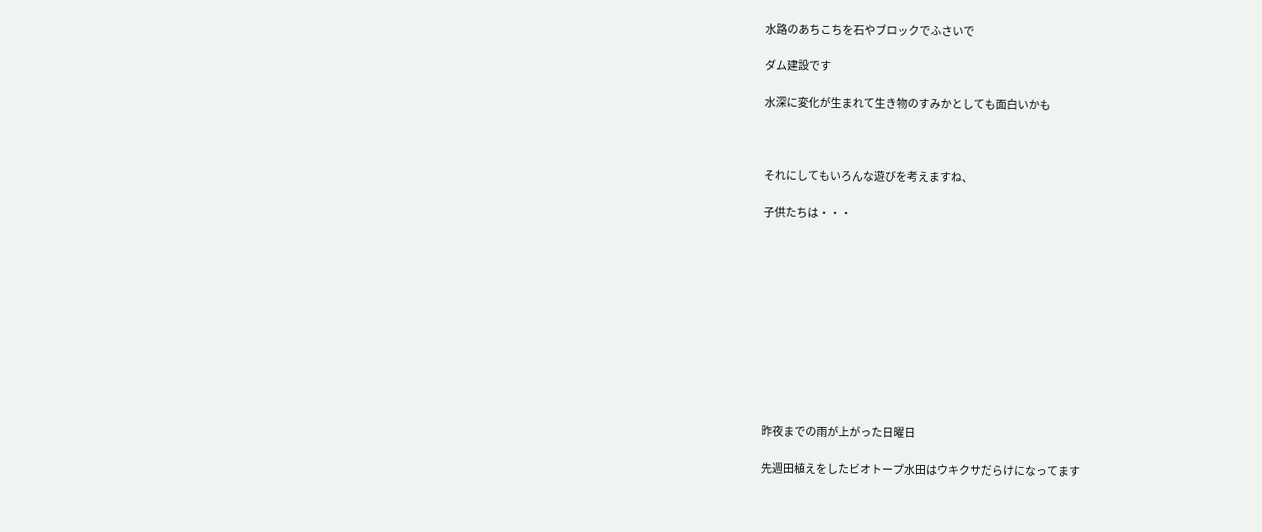水路のあちこちを石やブロックでふさいで

ダム建設です

水深に変化が生まれて生き物のすみかとしても面白いかも



それにしてもいろんな遊びを考えますね、

子供たちは・・・











昨夜までの雨が上がった日曜日

先週田植えをしたビオトープ水田はウキクサだらけになってます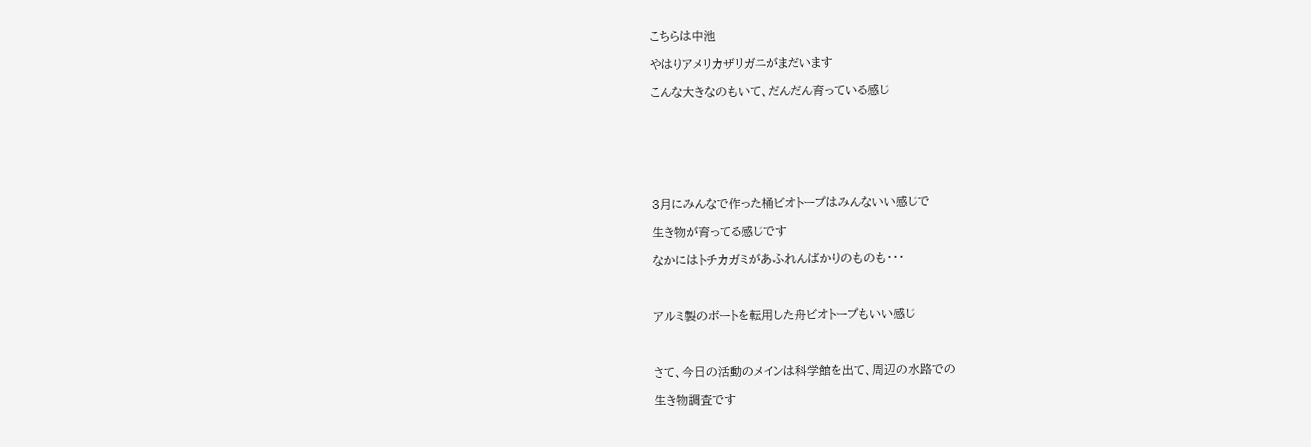こちらは中池

やはりアメリカザリガニがまだいます

こんな大きなのもいて、だんだん育っている感じ







3月にみんなで作った桶ビオトープはみんないい感じで

生き物が育ってる感じです

なかにはトチカガミがあふれんばかりのものも・・・



アルミ製のボートを転用した舟ビオトープもいい感じ



さて、今日の活動のメインは科学館を出て、周辺の水路での

生き物調査です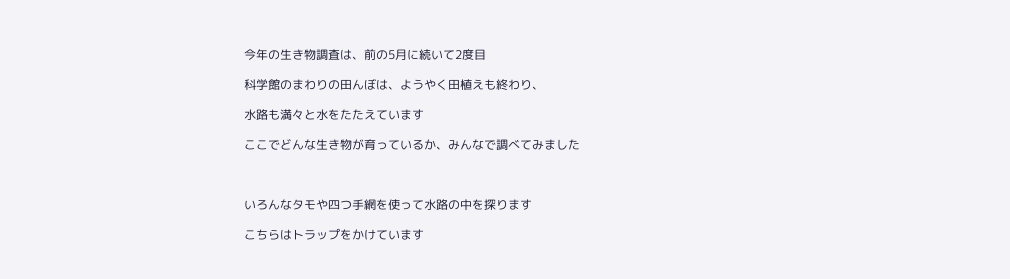今年の生き物調査は、前の5月に続いて2度目

科学館のまわりの田んぼは、ようやく田植えも終わり、

水路も満々と水をたたえています

ここでどんな生き物が育っているか、みんなで調べてみました



いろんなタモや四つ手網を使って水路の中を探ります

こちらはトラップをかけています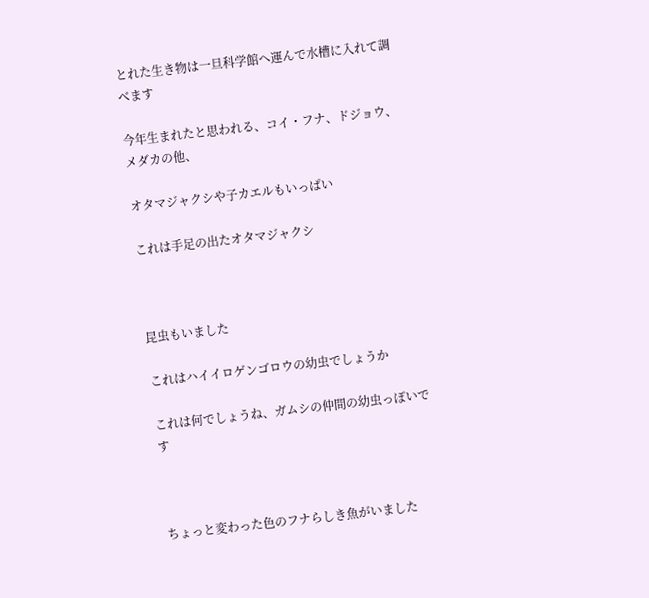とれた生き物は一旦科学館へ運んで水槽に入れて調べます

今年生まれたと思われる、コイ・フナ、ドジョウ、メダカの他、

オタマジャクシや子カエルもいっぱい

これは手足の出たオタマジャクシ



昆虫もいました

これはハイイロゲンゴロウの幼虫でしょうか

これは何でしょうね、ガムシの仲間の幼虫っぽいです



ちょっと変わった色のフナらしき魚がいました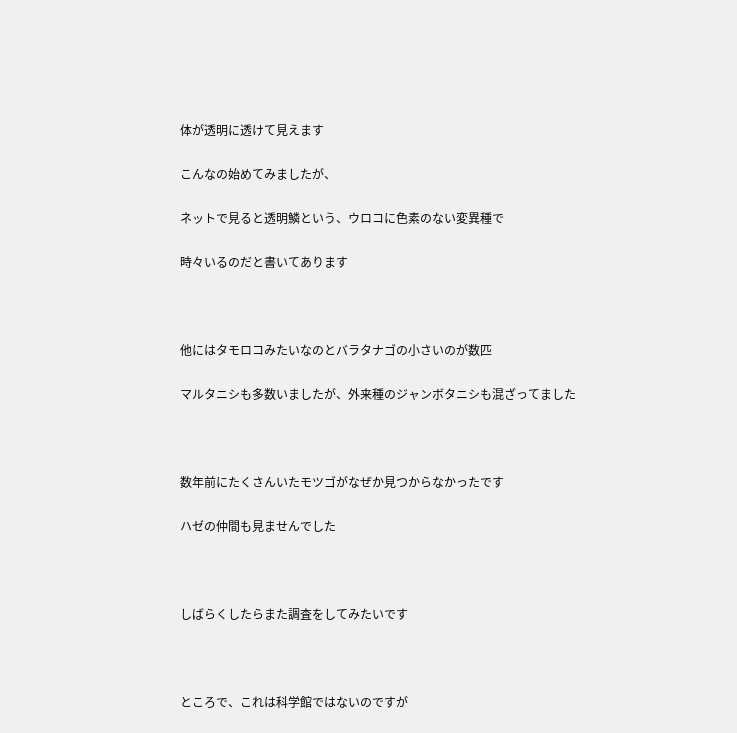体が透明に透けて見えます

こんなの始めてみましたが、

ネットで見ると透明鱗という、ウロコに色素のない変異種で

時々いるのだと書いてあります



他にはタモロコみたいなのとバラタナゴの小さいのが数匹

マルタニシも多数いましたが、外来種のジャンボタニシも混ざってました



数年前にたくさんいたモツゴがなぜか見つからなかったです

ハゼの仲間も見ませんでした



しばらくしたらまた調査をしてみたいです



ところで、これは科学館ではないのですが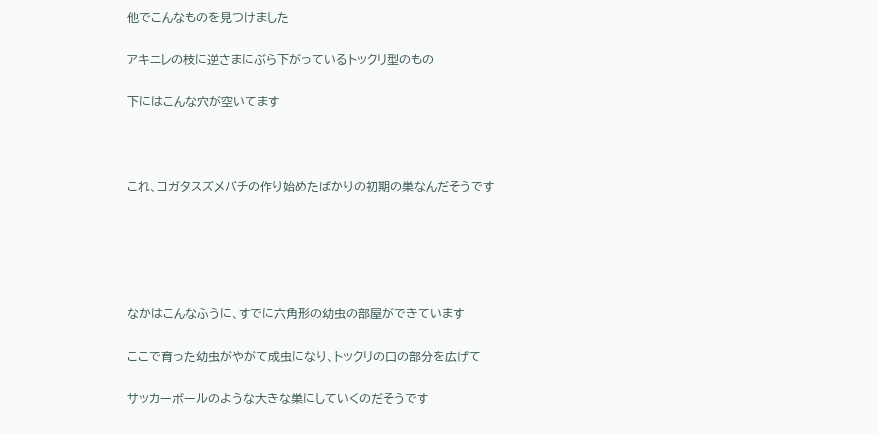他でこんなものを見つけました

アキニレの枝に逆さまにぶら下がっているトックリ型のもの

下にはこんな穴が空いてます



これ、コガタスズメバチの作り始めたばかりの初期の巣なんだそうです





なかはこんなふうに、すでに六角形の幼虫の部屋ができています

ここで育った幼虫がやがて成虫になり、トックリの口の部分を広げて

サッカーボールのような大きな巣にしていくのだそうです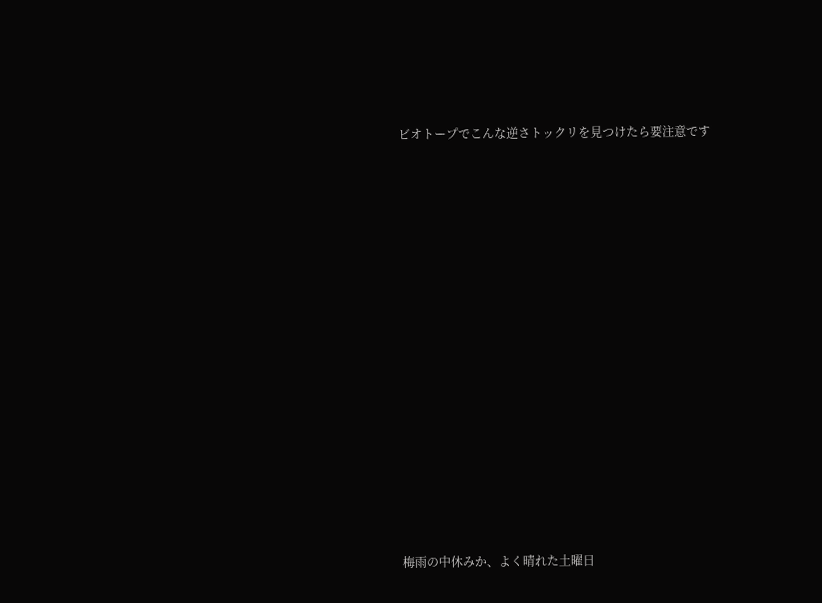ビオトープでこんな逆さトックリを見つけたら要注意です















梅雨の中休みか、よく晴れた土曜日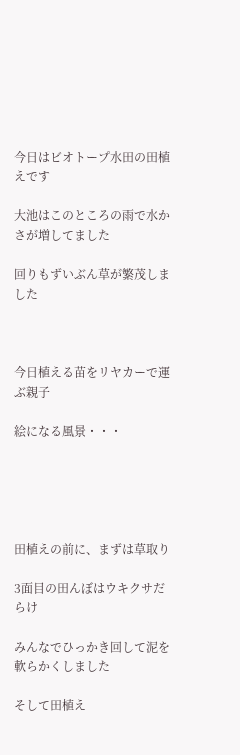今日はビオトープ水田の田植えです

大池はこのところの雨で水かさが増してました

回りもずいぶん草が繁茂しました



今日植える苗をリヤカーで運ぶ親子

絵になる風景・・・





田植えの前に、まずは草取り

3面目の田んぼはウキクサだらけ

みんなでひっかき回して泥を軟らかくしました

そして田植え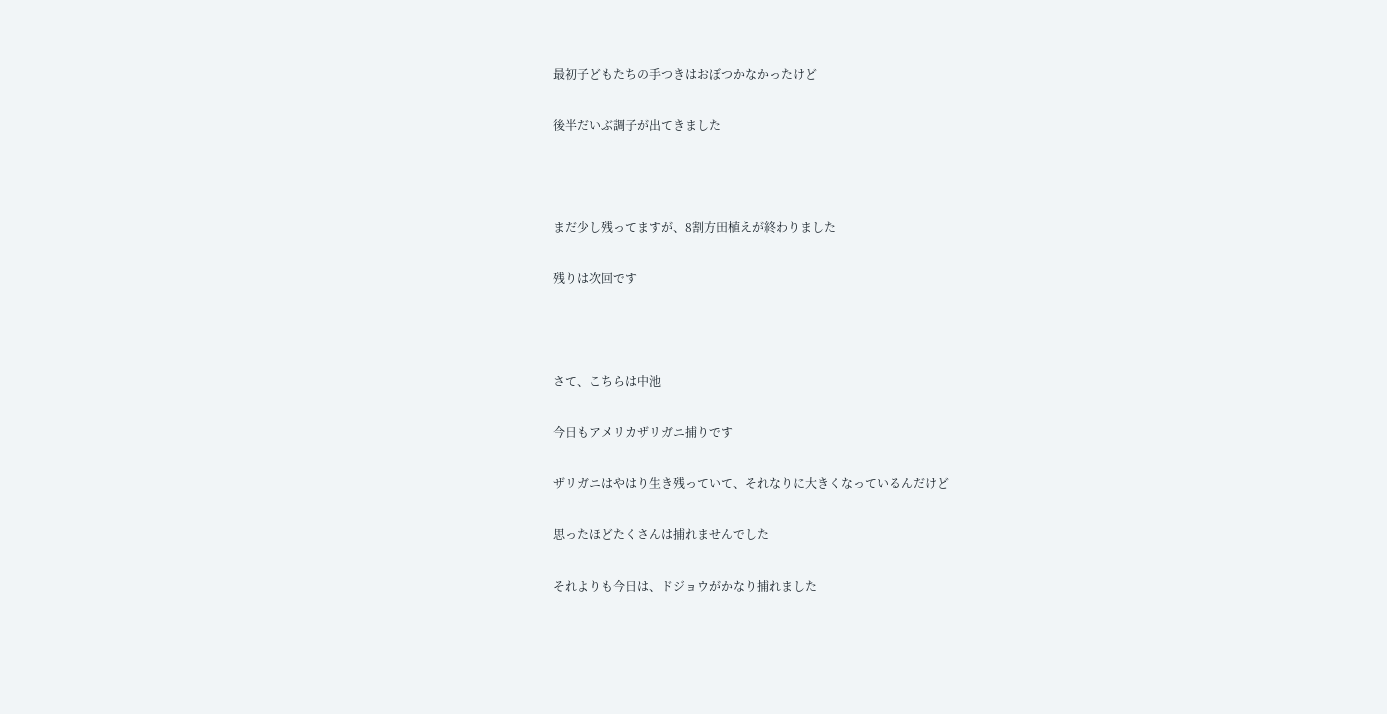最初子どもたちの手つきはおぼつかなかったけど

後半だいぶ調子が出てきました



まだ少し残ってますが、8割方田植えが終わりました

残りは次回です



さて、こちらは中池

今日もアメリカザリガニ捕りです

ザリガニはやはり生き残っていて、それなりに大きくなっているんだけど

思ったほどたくさんは捕れませんでした

それよりも今日は、ドジョウがかなり捕れました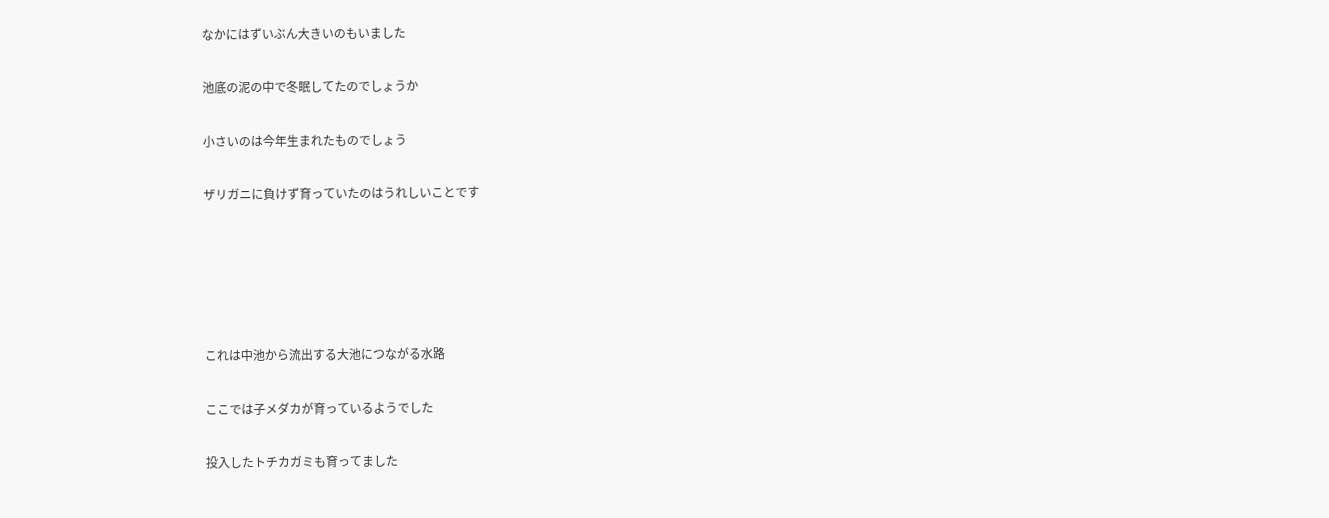なかにはずいぶん大きいのもいました

池底の泥の中で冬眠してたのでしょうか

小さいのは今年生まれたものでしょう

ザリガニに負けず育っていたのはうれしいことです





これは中池から流出する大池につながる水路

ここでは子メダカが育っているようでした

投入したトチカガミも育ってました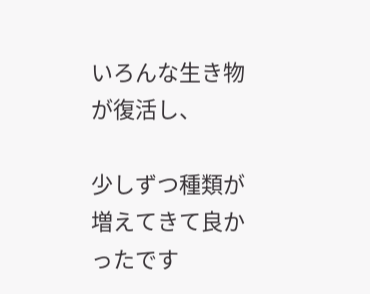いろんな生き物が復活し、

少しずつ種類が増えてきて良かったです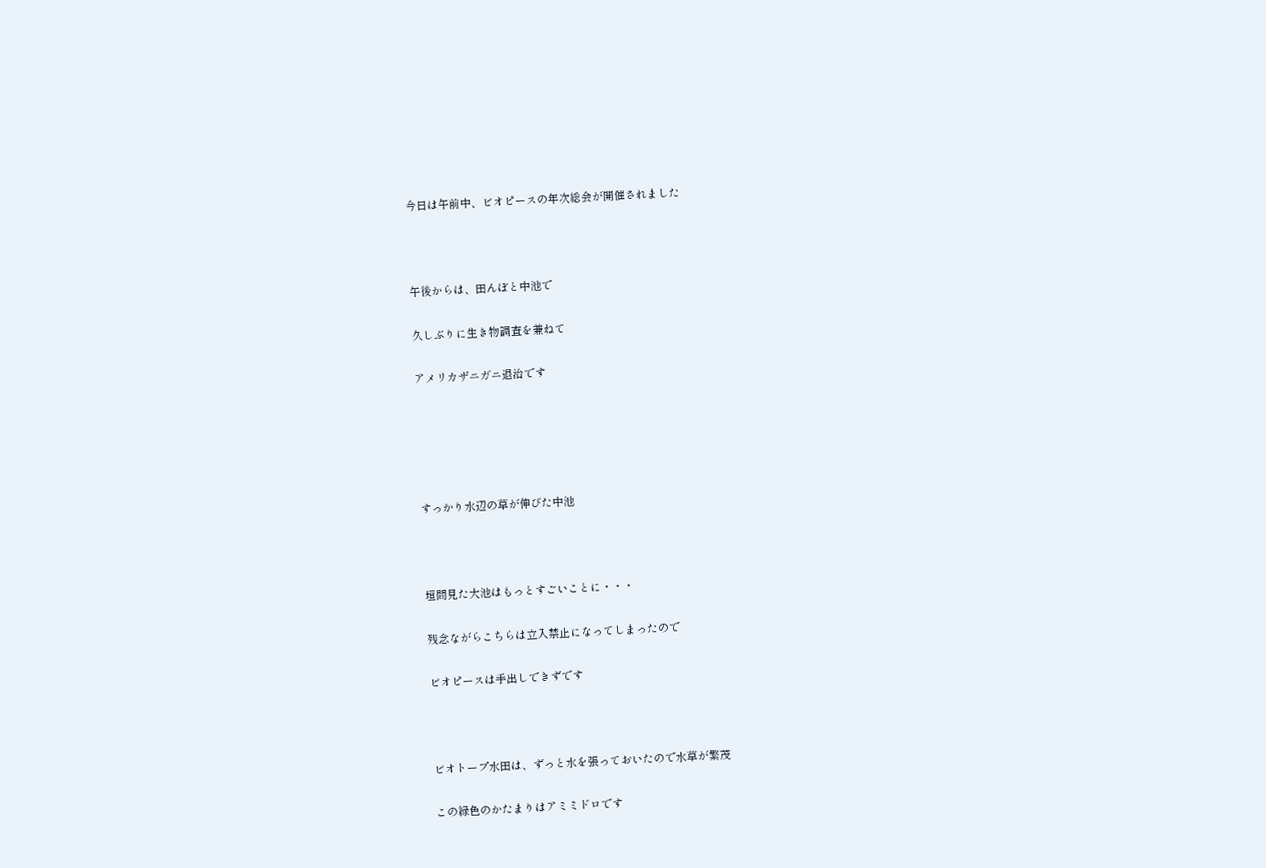今日は午前中、ビオピースの年次総会が開催されました



午後からは、田んぼと中池で

久しぶりに生き物調査を兼ねて

アメリカザニガニ退治です





すっかり水辺の草が伸びた中池



垣間見た大池はもっとすごいことに・・・

残念ながらこちらは立入禁止になってしまったので

ビオピースは手出しできずです



ビオトープ水田は、ずっと水を張っておいたので水草が繁茂

この緑色のかたまりはアミミドロです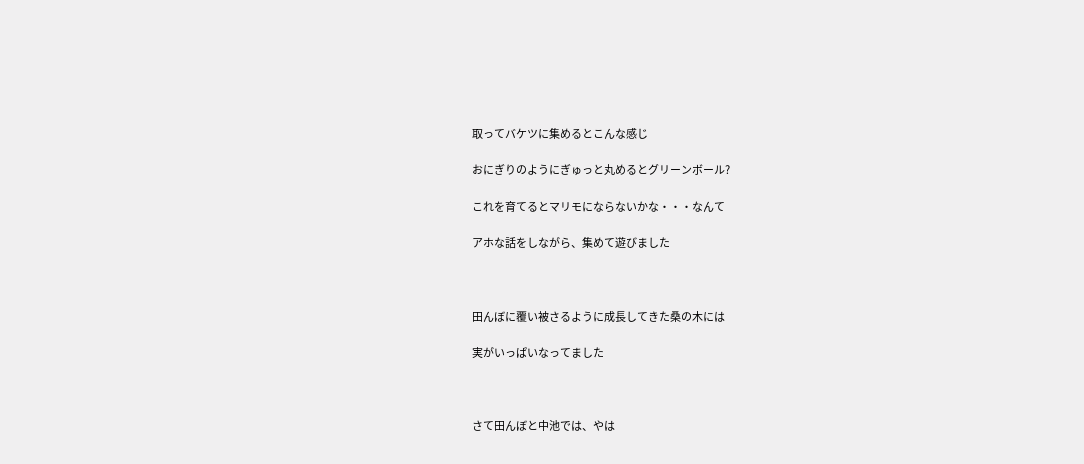取ってバケツに集めるとこんな感じ

おにぎりのようにぎゅっと丸めるとグリーンボール?

これを育てるとマリモにならないかな・・・なんて

アホな話をしながら、集めて遊びました



田んぼに覆い被さるように成長してきた桑の木には

実がいっぱいなってました



さて田んぼと中池では、やは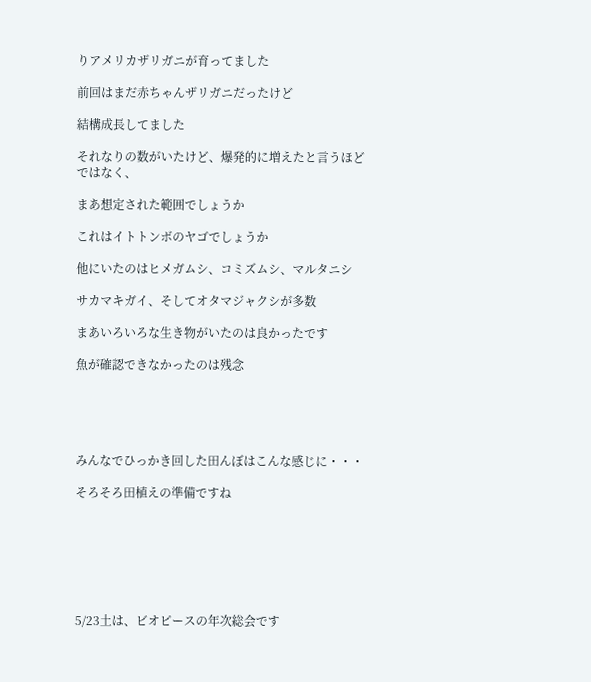りアメリカザリガニが育ってました

前回はまだ赤ちゃんザリガニだったけど

結構成長してました

それなりの数がいたけど、爆発的に増えたと言うほどではなく、

まあ想定された範囲でしょうか

これはイトトンボのヤゴでしょうか

他にいたのはヒメガムシ、コミズムシ、マルタニシ

サカマキガイ、そしてオタマジャクシが多数

まあいろいろな生き物がいたのは良かったです

魚が確認できなかったのは残念





みんなでひっかき回した田んぼはこんな感じに・・・

そろそろ田植えの準備ですね







5/23土は、ビオピースの年次総会です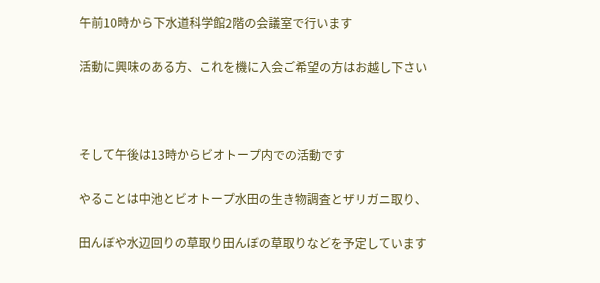午前10時から下水道科学館2階の会議室で行います

活動に興味のある方、これを機に入会ご希望の方はお越し下さい



そして午後は13時からビオトープ内での活動です

やることは中池とビオトープ水田の生き物調査とザリガニ取り、

田んぼや水辺回りの草取り田んぼの草取りなどを予定しています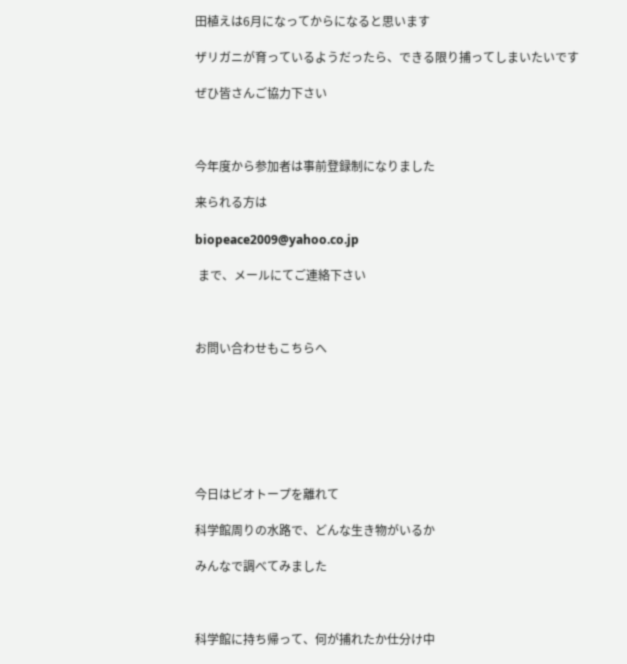田植えは6月になってからになると思います

ザリガニが育っているようだったら、できる限り捕ってしまいたいです

ぜひ皆さんご協力下さい



今年度から参加者は事前登録制になりました

来られる方は

biopeace2009@yahoo.co.jp

 まで、メールにてご連絡下さい



お問い合わせもこちらへ







今日はビオトープを離れて

科学館周りの水路で、どんな生き物がいるか

みんなで調べてみました



科学館に持ち帰って、何が捕れたか仕分け中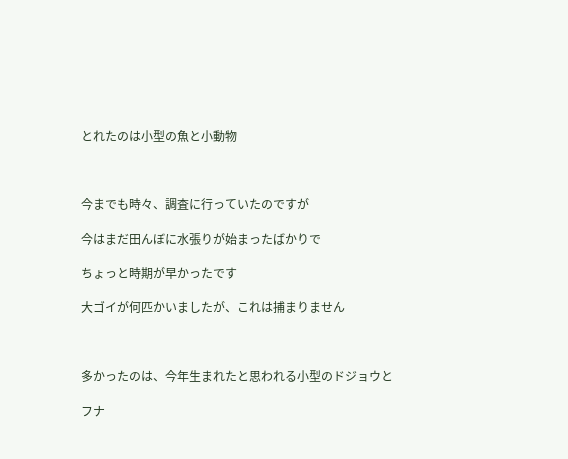とれたのは小型の魚と小動物



今までも時々、調査に行っていたのですが

今はまだ田んぼに水張りが始まったばかりで

ちょっと時期が早かったです

大ゴイが何匹かいましたが、これは捕まりません



多かったのは、今年生まれたと思われる小型のドジョウと

フナ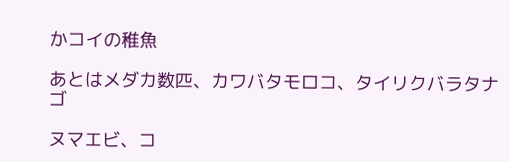かコイの稚魚

あとはメダカ数匹、カワバタモロコ、タイリクバラタナゴ

ヌマエビ、コ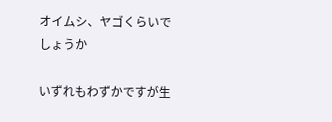オイムシ、ヤゴくらいでしょうか

いずれもわずかですが生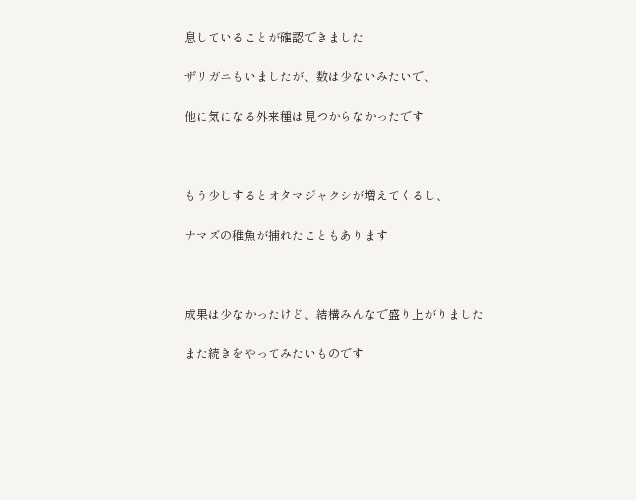息していることが確認できました

ザリガニもいましたが、数は少ないみたいで、

他に気になる外来種は見つからなかったです



もう少しするとオタマジャクシが増えてくるし、

ナマズの稚魚が捕れたこともあります



成果は少なかったけど、結構みんなで盛り上がりました

また続きをやってみたいものです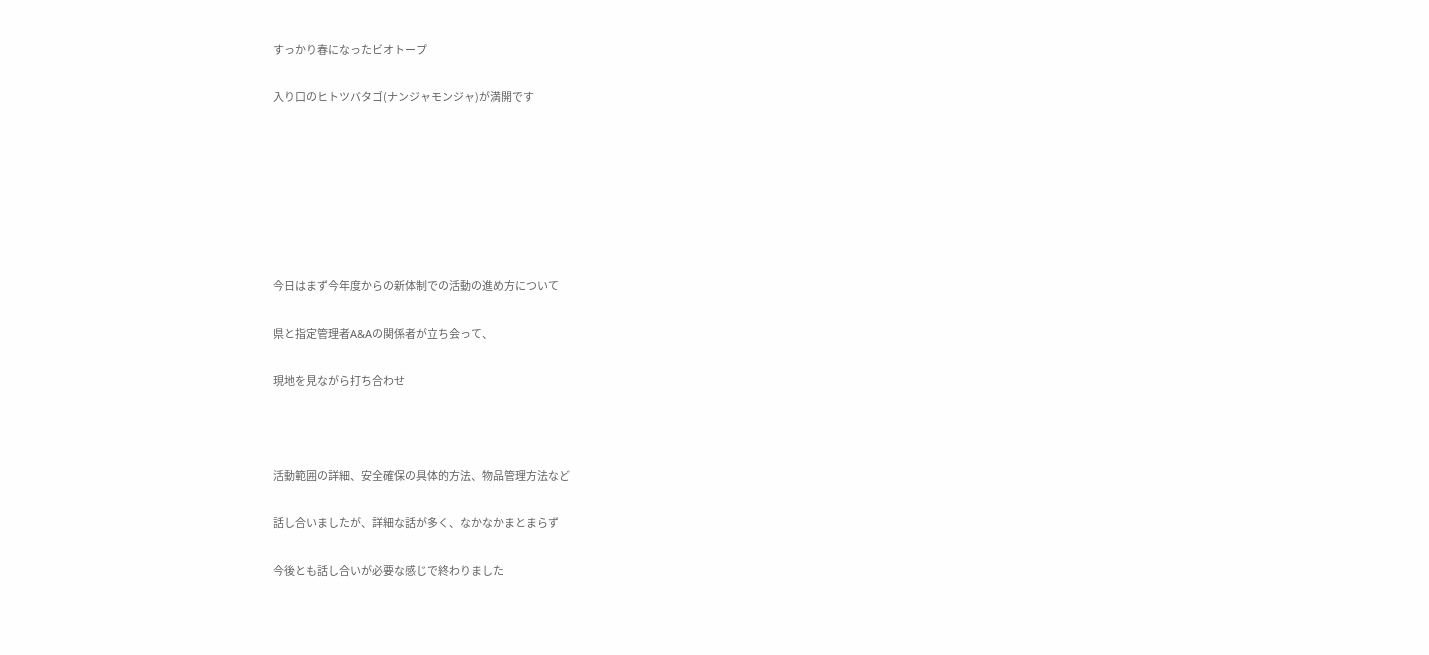すっかり春になったビオトープ

入り口のヒトツバタゴ(ナンジャモンジャ)が満開です







今日はまず今年度からの新体制での活動の進め方について

県と指定管理者A&Aの関係者が立ち会って、

現地を見ながら打ち合わせ



活動範囲の詳細、安全確保の具体的方法、物品管理方法など

話し合いましたが、詳細な話が多く、なかなかまとまらず

今後とも話し合いが必要な感じで終わりました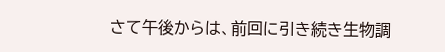さて午後からは、前回に引き続き生物調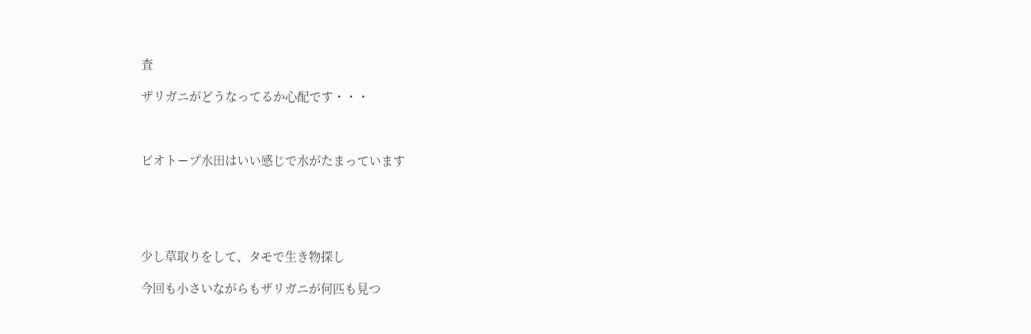査

ザリガニがどうなってるか心配です・・・



ビオトープ水田はいい感じで水がたまっています





少し草取りをして、タモで生き物探し

今回も小さいながらもザリガニが何匹も見つ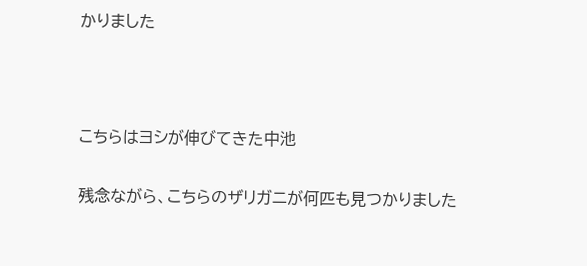かりました



こちらはヨシが伸びてきた中池

残念ながら、こちらのザリガニが何匹も見つかりました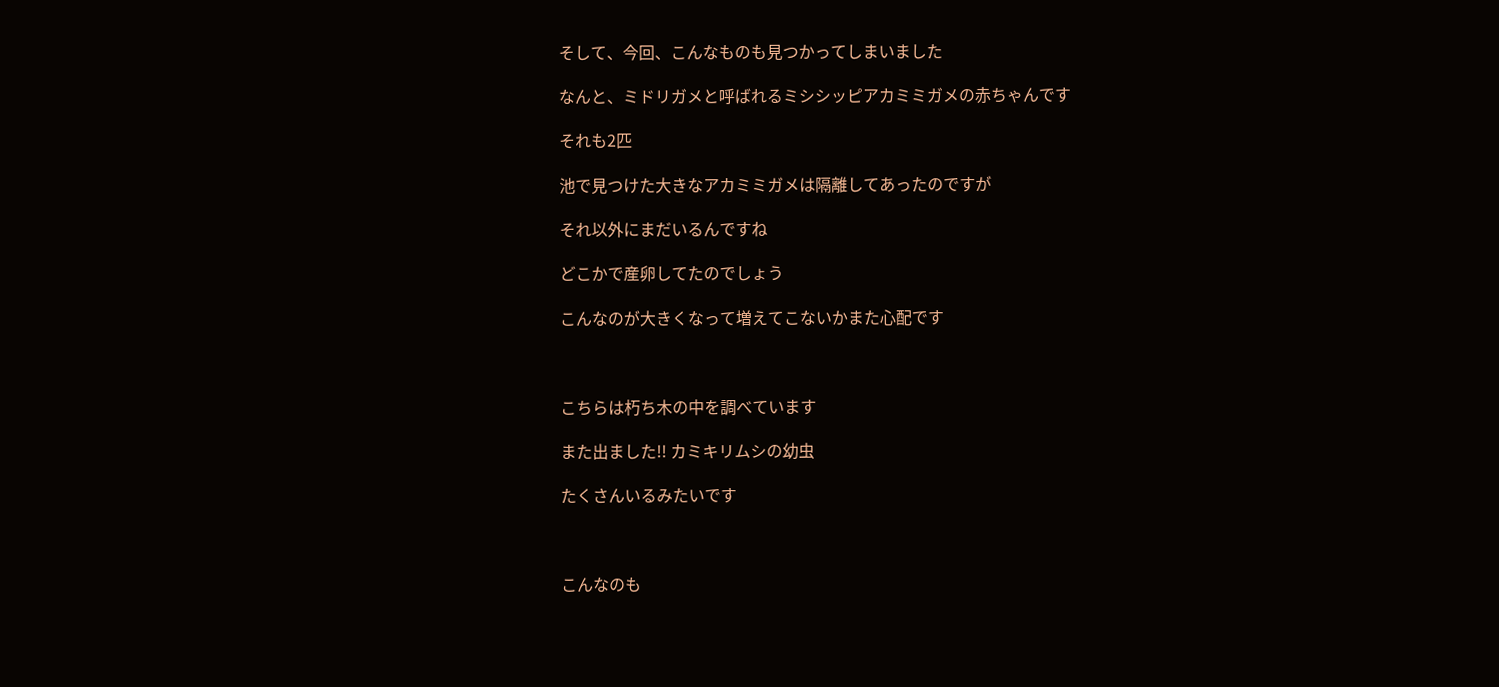そして、今回、こんなものも見つかってしまいました

なんと、ミドリガメと呼ばれるミシシッピアカミミガメの赤ちゃんです

それも2匹

池で見つけた大きなアカミミガメは隔離してあったのですが

それ以外にまだいるんですね

どこかで産卵してたのでしょう

こんなのが大きくなって増えてこないかまた心配です



こちらは朽ち木の中を調べています

また出ました!! カミキリムシの幼虫

たくさんいるみたいです



こんなのも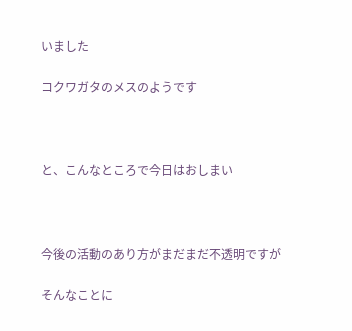いました

コクワガタのメスのようです



と、こんなところで今日はおしまい



今後の活動のあり方がまだまだ不透明ですが

そんなことに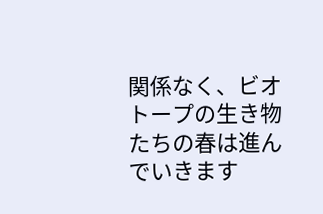関係なく、ビオトープの生き物たちの春は進んでいきます